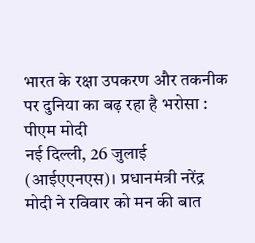भारत के रक्षा उपकरण और तकनीक पर दुनिया का बढ़ रहा है भरोसा : पीएम मोदी
नई दिल्ली, 26 जुलाई (आईएएनएस)। प्रधानमंत्री नरेंद्र मोदी ने रविवार को मन की बात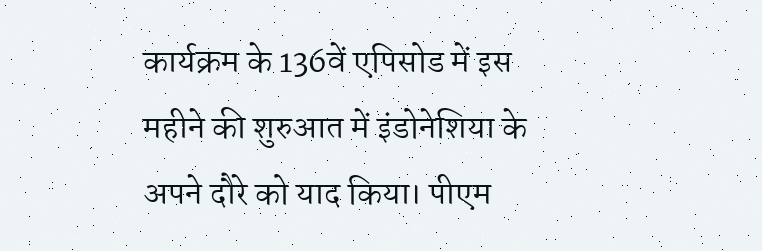कार्यक्रम के 136वें एपिसोड में इस महीने की शुरुआत में इंडोनेशिया के अपने दौरे को याद किया। पीएम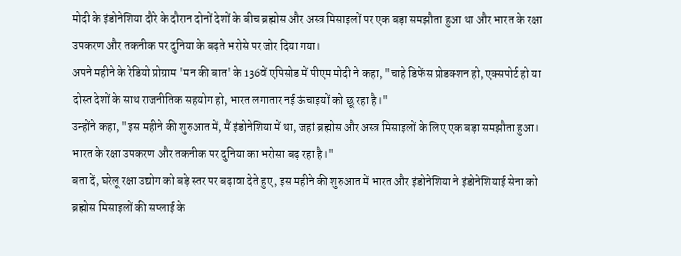मोदी के इंडोनेशिया दौरे के दौरान दोनों देशों के बीच ब्रह्मोस और अस्त्र मिसाइलों पर एक बड़ा समझौता हुआ था और भारत के रक्षा उपकरण और तकनीक पर दुनिया के बढ़ते भरोसे पर जोर दिया गया।
अपने महीने के रेडियो प्रोग्राम 'मन की बात' के 136वें एपिसोड में पीएम मोदी ने कहा, "चाहे डिफेंस प्रोडक्शन हो, एक्सपोर्ट हो या दोस्त देशों के साथ राजनीतिक सहयोग हो, भारत लगातार नई ऊंचाइयों को छू रहा है।"
उन्होंने कहा, "इस महीने की शुरुआत में, मैं इंडोनेशिया में था, जहां ब्रह्मोस और अस्त्र मिसाइलों के लिए एक बड़ा समझौता हुआ। भारत के रक्षा उपकरण और तकनीक पर दुनिया का भरोसा बढ़ रहा है।"
बता दें, घरेलू रक्षा उद्योग को बड़े स्तर पर बढ़ावा देते हुए, इस महीने की शुरुआत में भारत और इंडोनेशिया ने इंडोनेशियाई सेना को ब्रह्मोस मिसाइलों की सप्लाई के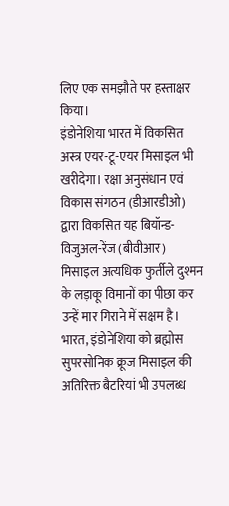लिए एक समझौते पर हस्ताक्षर किया।
इंडोनेशिया भारत में विकसित अस्त्र एयर-टू-एयर मिसाइल भी खरीदेगा। रक्षा अनुसंधान एवं विकास संगठन (डीआरडीओ) द्वारा विकसित यह बियॉन्ड-विजुअल-रेंज (बीवीआर) मिसाइल अत्यधिक फुर्तीले दुश्मन के लड़ाकू विमानों का पीछा कर उन्हें मार गिराने में सक्षम है।
भारत, इंडोनेशिया को ब्रह्मोस सुपरसोनिक क्रूज मिसाइल की अतिरिक्त बैटरियां भी उपलब्ध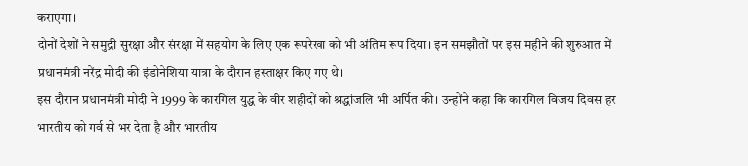कराएगा।
दोनों देशों ने समुद्री सुरक्षा और संरक्षा में सहयोग के लिए एक रूपरेखा को भी अंतिम रूप दिया। इन समझौतों पर इस महीने की शुरुआत में प्रधानमंत्री नरेंद्र मोदी की इंडोनेशिया यात्रा के दौरान हस्ताक्षर किए गए थे।
इस दौरान प्रधानमंत्री मोदी ने 1999 के कारगिल युद्ध के वीर शहीदों को श्रद्धांजलि भी अर्पित की। उन्होंने कहा कि कारगिल विजय दिवस हर भारतीय को गर्व से भर देता है और भारतीय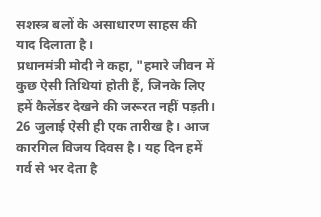सशस्त्र बलों के असाधारण साहस की याद दिलाता है।
प्रधानमंत्री मोदी ने कहा, "हमारे जीवन में कुछ ऐसी तिथियां होती हैं, जिनके लिए हमें कैलेंडर देखने की जरूरत नहीं पड़ती। 26 जुलाई ऐसी ही एक तारीख है। आज कारगिल विजय दिवस है। यह दिन हमें गर्व से भर देता है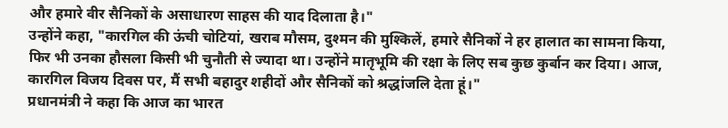और हमारे वीर सैनिकों के असाधारण साहस की याद दिलाता है।"
उन्होंने कहा, "कारगिल की ऊंची चोटियां, खराब मौसम, दुश्मन की मुश्किलें, हमारे सैनिकों ने हर हालात का सामना किया, फिर भी उनका हौसला किसी भी चुनौती से ज्यादा था। उन्होंने मातृभूमि की रक्षा के लिए सब कुछ कुर्बान कर दिया। आज, कारगिल विजय दिवस पर, मैं सभी बहादुर शहीदों और सैनिकों को श्रद्धांजलि देता हूं।"
प्रधानमंत्री ने कहा कि आज का भारत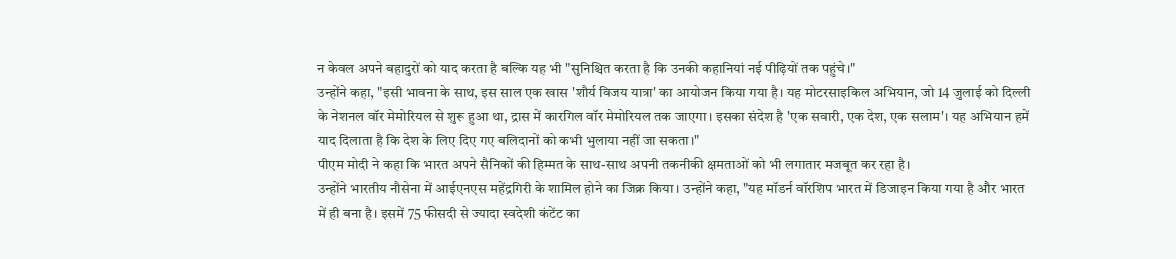न केवल अपने बहादुरों को याद करता है बल्कि यह भी "सुनिश्चित करता है कि उनकी कहानियां नई पीढ़ियों तक पहुंचे।"
उन्होंने कहा, "इसी भावना के साथ, इस साल एक खास 'शौर्य विजय यात्रा' का आयोजन किया गया है। यह मोटरसाइकिल अभियान, जो 14 जुलाई को दिल्ली के नेशनल वॉर मेमोरियल से शुरू हुआ था, द्रास में कारगिल वॉर मेमोरियल तक जाएगा। इसका संदेश है 'एक सवारी, एक देश, एक सलाम'। यह अभियान हमें याद दिलाता है कि देश के लिए दिए गए बलिदानों को कभी भुलाया नहीं जा सकता।"
पीएम मोदी ने कहा कि भारत अपने सैनिकों की हिम्मत के साथ-साथ अपनी तकनीकी क्षमताओं को भी लगातार मजबूत कर रहा है।
उन्होंने भारतीय नौसेना में आईएनएस महेंद्रगिरी के शामिल होने का जिक्र किया। उन्होंने कहा, "यह मॉडर्न वॉरशिप भारत में डिजाइन किया गया है और भारत में ही बना है। इसमें 75 फीसदी से ज्यादा स्वदेशी कंटेंट का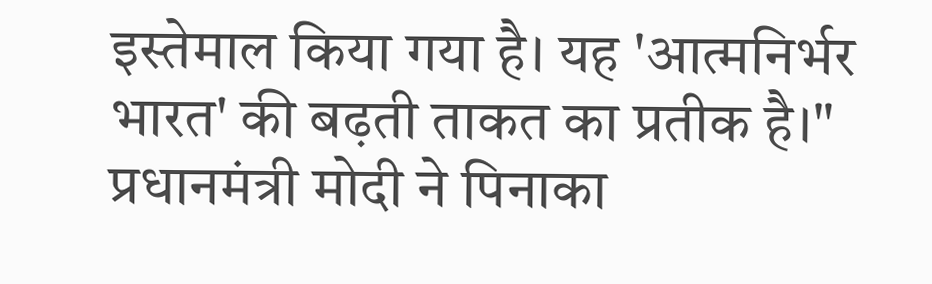इस्तेमाल किया गया है। यह 'आत्मनिर्भर भारत' की बढ़ती ताकत का प्रतीक है।"
प्रधानमंत्री मोदी ने पिनाका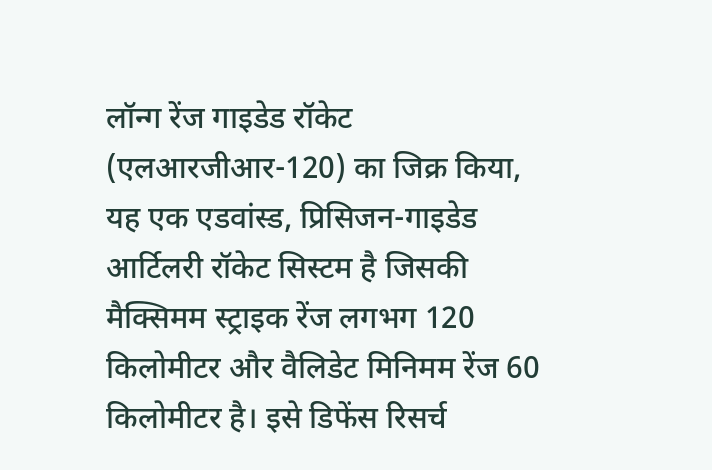लॉन्ग रेंज गाइडेड रॉकेट (एलआरजीआर-120) का जिक्र किया, यह एक एडवांस्ड, प्रिसिजन-गाइडेड आर्टिलरी रॉकेट सिस्टम है जिसकी मैक्सिमम स्ट्राइक रेंज लगभग 120 किलोमीटर और वैलिडेट मिनिमम रेंज 60 किलोमीटर है। इसे डिफेंस रिसर्च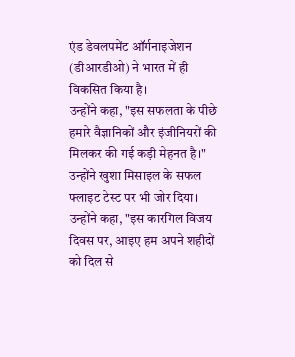एंड डेवलपमेंट ऑर्गनाइजेशन (डीआरडीओ) ने भारत में ही विकसित किया है।
उन्होंने कहा, "इस सफलता के पीछे हमारे वैज्ञानिकों और इंजीनियरों की मिलकर की गई कड़ी मेहनत है।"
उन्होंने खुशा मिसाइल के सफल फ्लाइट टेस्ट पर भी जोर दिया। उन्होंने कहा, "इस कारगिल विजय दिवस पर, आइए हम अपने शहीदों को दिल से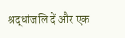श्रद्धांजलि दें और एक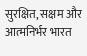सुरक्षित, सक्षम और आत्मनिर्भर भारत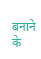बनाने के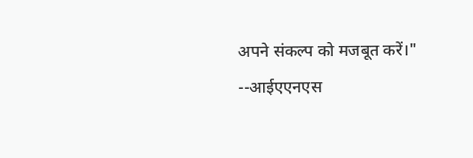अपने संकल्प को मजबूत करें।"
--आईएएनएस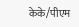केके/पीएम